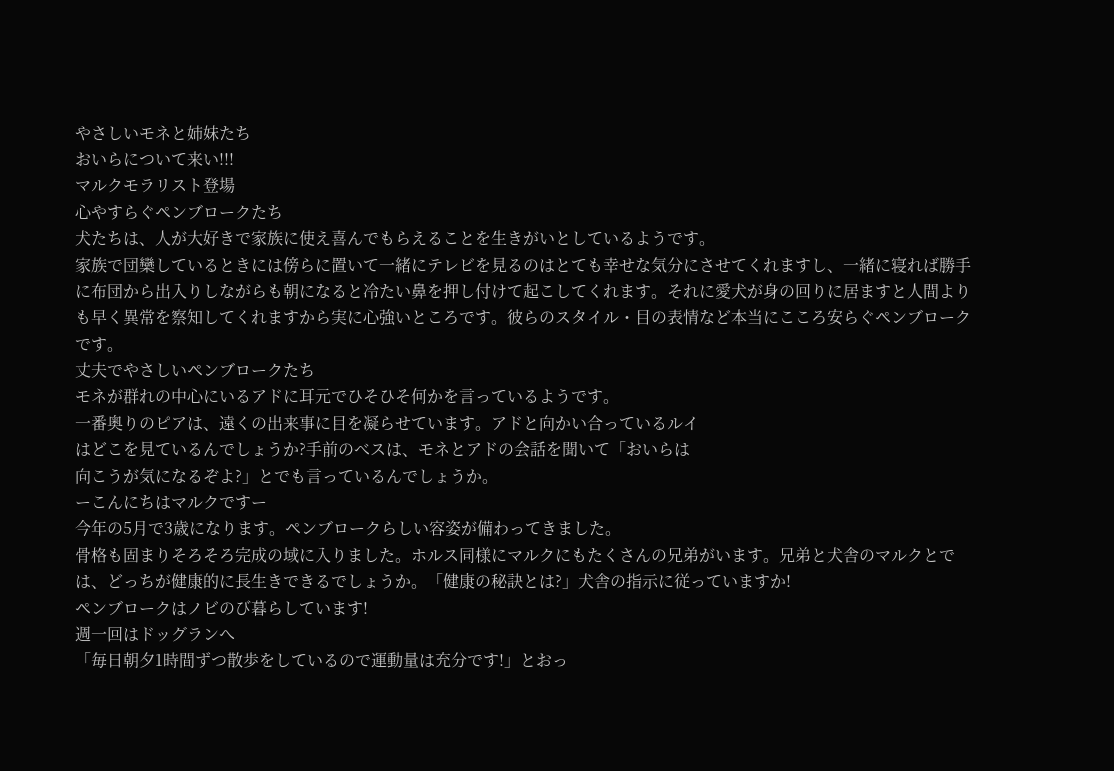やさしいモネと姉妹たち
おいらについて来い!!!
マルクモラリスト登場
心やすらぐペンブロークたち
犬たちは、人が大好きで家族に使え喜んでもらえることを生きがいとしているようです。
家族で団欒しているときには傍らに置いて一緒にテレビを見るのはとても幸せな気分にさせてくれますし、一緒に寝れば勝手に布団から出入りしながらも朝になると冷たい鼻を押し付けて起こしてくれます。それに愛犬が身の回りに居ますと人間よりも早く異常を察知してくれますから実に心強いところです。彼らのスタイル・目の表情など本当にこころ安らぐペンブロークです。
丈夫でやさしいペンブロークたち
モネが群れの中心にいるアドに耳元でひそひそ何かを言っているようです。
一番奥りのピアは、遠くの出来事に目を凝らせています。アドと向かい合っているルイ
はどこを見ているんでしょうか?手前のべスは、モネとアドの会話を聞いて「おいらは
向こうが気になるぞよ?」とでも言っているんでしょうか。
ーこんにちはマルクですー
今年の5月で3歳になります。ペンブロークらしい容姿が備わってきました。
骨格も固まりそろそろ完成の域に入りました。ホルス同様にマルクにもたくさんの兄弟がいます。兄弟と犬舎のマルクとでは、どっちが健康的に長生きできるでしょうか。「健康の秘訣とは?」犬舎の指示に従っていますか!
ペンブロークはノビのび暮らしています!
週一回はドッグランへ
「毎日朝夕1時間ずつ散歩をしているので運動量は充分です!」とおっ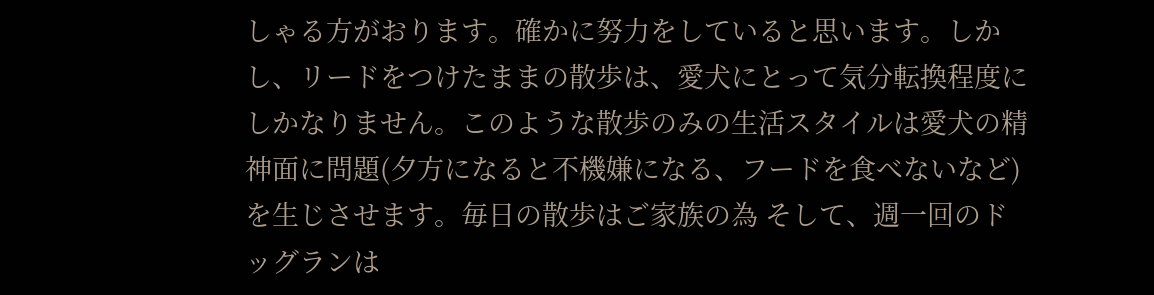しゃる方がおります。確かに努力をしていると思います。しかし、リードをつけたままの散歩は、愛犬にとって気分転換程度にしかなりません。このような散歩のみの生活スタイルは愛犬の精神面に問題(夕方になると不機嫌になる、フードを食べないなど)を生じさせます。毎日の散歩はご家族の為 そして、週一回のドッグランは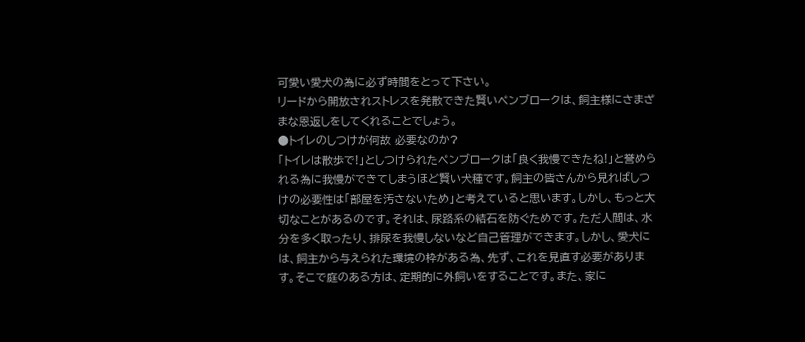可愛い愛犬の為に必ず時間をとって下さい。
リードから開放されストレスを発散できた賢いペンブロークは、飼主様にさまざまな恩返しをしてくれることでしょう。
●トイレのしつけが何故 必要なのか?
「トイレは散歩で!」としつけられたペンブロークは「良く我慢できたね!」と誉められる為に我慢ができてしまうほど賢い犬種です。飼主の皆さんから見ればしつけの必要性は「部屋を汚さないため」と考えていると思います。しかし、もっと大切なことがあるのです。それは、尿路系の結石を防ぐためです。ただ人間は、水分を多く取ったり、排尿を我慢しないなど自己管理ができます。しかし、愛犬には、飼主から与えられた環境の枠がある為、先ず、これを見直す必要があります。そこで庭のある方は、定期的に外飼いをすることです。また、家に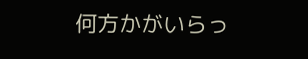何方かがいらっ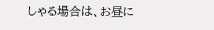しゃる場合は、お昼に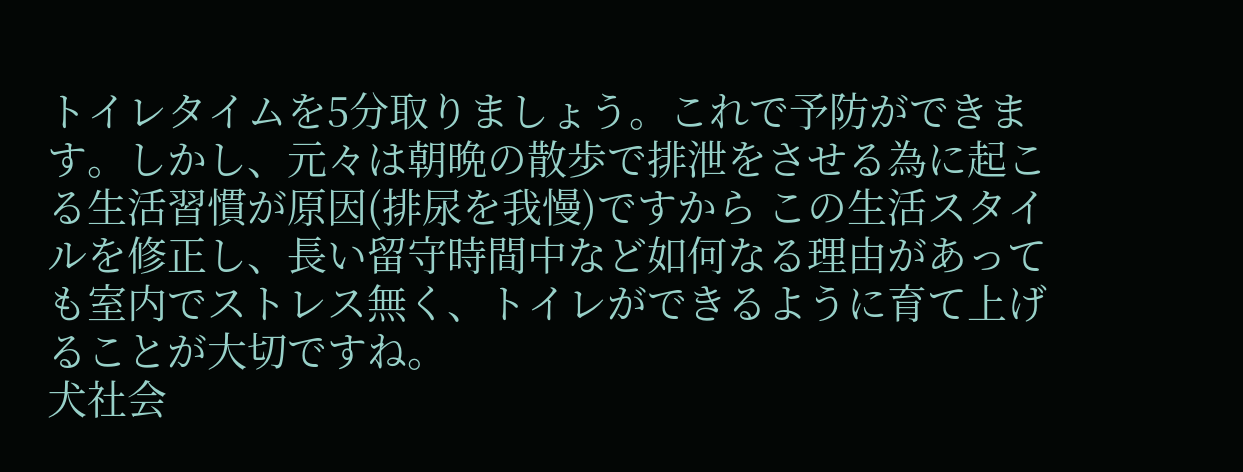トイレタイムを5分取りましょう。これで予防ができます。しかし、元々は朝晩の散歩で排泄をさせる為に起こる生活習慣が原因(排尿を我慢)ですから この生活スタイルを修正し、長い留守時間中など如何なる理由があっても室内でストレス無く、トイレができるように育て上げることが大切ですね。
犬社会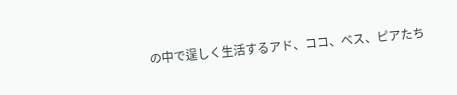の中で逞しく生活するアド、ココ、べス、ピアたち